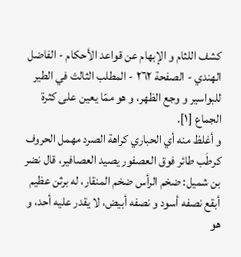كشف اللثام و الإبهام عن قواعد الأحكام - الفاضل الهندي - الصفحة ٢٦٢ - المطلب الثالث في الطير
للبواسير و وجع الظهر، و هو ممّا يعين على كثرة الجماع [١].
و أغلظ منه أي الحباري كراهة الصرد مهمل الحروف كرطَب طائر فوق العصفور يصيد العصافير، قال نضر بن شميل: ضخم الرأس ضخم المنقار، له برثن عظيم أبقع نصفه أسود و نصفه أبيض، لا يقدر عليه أحد، و هو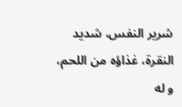شرير النفس، شديد النقرة، غذاؤه من اللحم، و له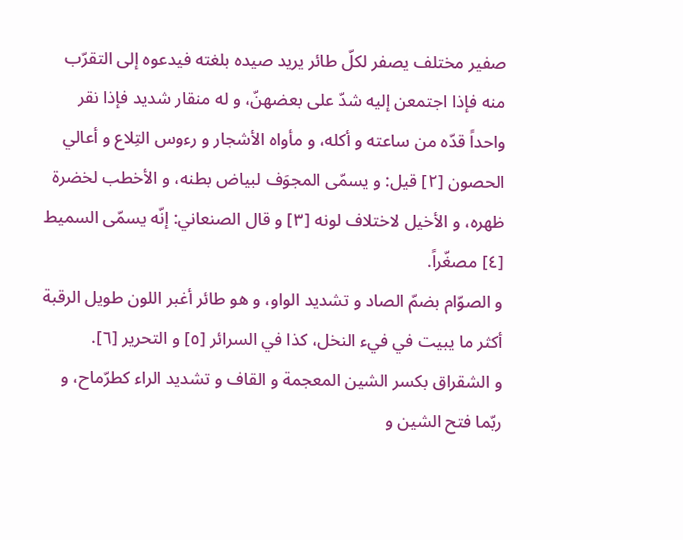صفير مختلف يصفر لكلّ طائر يريد صيده بلغته فيدعوه إلى التقرّب منه فإذا اجتمعن إليه شدّ على بعضهنّ، و له منقار شديد فإذا نقر واحداً قدّه من ساعته و أكله، و مأواه الأشجار و رءوس التِلاع و أعالي الحصون [٢] قيل: و يسمّى المجوَف لبياض بطنه، و الأخطب لخضرة ظهره، و الأخيل لاختلاف لونه [٣] و قال الصنعاني: إنّه يسمّى السميط [٤] مصغّراً.
و الصوّام بضمّ الصاد و تشديد الواو، و هو طائر أغبر اللون طويل الرقبة أكثر ما يبيت في فيء النخل، كذا في السرائر [٥] و التحرير [٦].
و الشقراق بكسر الشين المعجمة و القاف و تشديد الراء كطرّماح، و ربّما فتح الشين و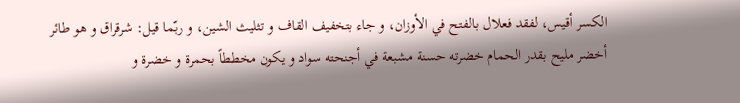الكسر أقيس، لفقد فعلال بالفتح في الأوزان، و جاء بتخفيف القاف و تثليث الشين، و ربّما قيل: شرقراق و هو طائر أخضر مليح بقدر الحمام خضرته حسنة مشبعة في أجنحته سواد و يكون مخططاً بحمرة و خضرة و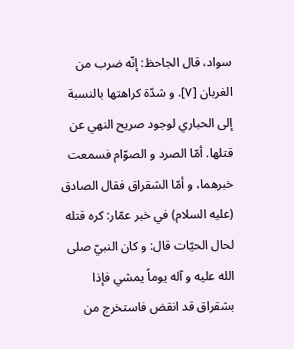سواد، قال الجاحظ: إنّه ضرب من الغربان [٧]. و شدّة كراهتها بالنسبة إلى الحباري لوجود صريح النهي عن قتلها. أمّا الصرد و الصوّام فسمعت خبرهما، و أمّا الشقراق فقال الصادق (عليه السلام) في خبر عمّار: كره قتله لحال الحيّات قال: و كان النبيّ صلى الله عليه و آله يوماً يمشي فإذا بشقراق قد انقض فاستخرج من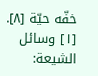خفّه حيّة [٨].
[١] وسائل الشيعة: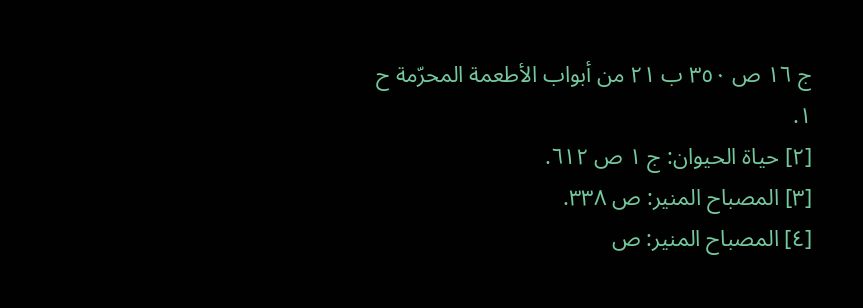ج ١٦ ص ٣٥٠ ب ٢١ من أبواب الأطعمة المحرّمة ح ١.
[٢] حياة الحيوان: ج ١ ص ٦١٢.
[٣] المصباح المنير: ص ٣٣٨.
[٤] المصباح المنير: ص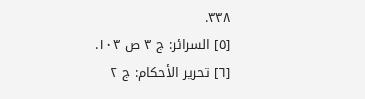٣٣٨.
[٥] السرائر: ج ٣ ص ١٠٣.
[٦] تحرير الأحكام: ج ٢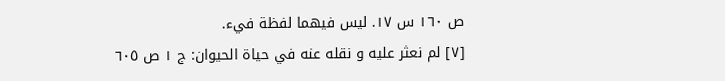ص ١٦٠ س ١٧. ليس فيهما لفظة فيء.
[٧] لم نعثر عليه و نقله عنه في حياة الحيوان: ج ١ ص ٦٠٥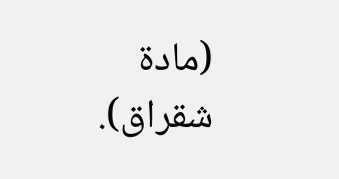(مادة شقراق).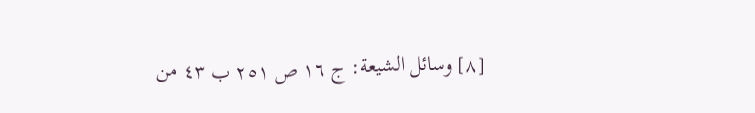[٨] وسائل الشيعة: ج ١٦ ص ٢٥١ ب ٤٣ من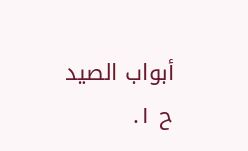أبواب الصيد ح ١.